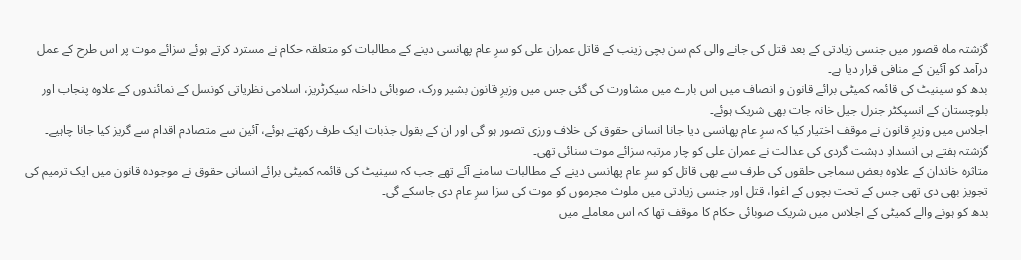گزشتہ ماہ قصور میں جنسی زیادتی کے بعد قتل کی جانے والی کم سن بچی زینب کے قاتل عمران علی کو سرِ عام پھانسی دینے کے مطالبات کو متعلقہ حکام نے مسترد کرتے ہوئے سزائے موت پر اس طرح کے عمل درآمد کو آئین کے منافی قرار دیا ہے۔
بدھ کو سینیٹ کی قائمہ کمیٹی برائے قانون و انصاف میں اس بارے میں مشاورت کی گئی جس میں وزیرِ قانون بشیر ورک، صوبائی داخلہ سیکرٹریز، اسلامی نظریاتی کونسل کے نمائندوں کے علاوہ پنجاب اور بلوچستان کے انسپکٹر جنرل جیل خانہ جات بھی شریک ہوئے۔
اجلاس میں وزیرِ قانون نے موقف اختیار کیا کہ سرِ عام پھانسی دیا جانا انسانی حقوق کی خلاف ورزی تصور ہو گی اور ان کے بقول جذبات ایک طرف رکھتے ہوئے، آئین سے متصادم اقدام سے گریز کیا جانا چاہیے۔
گزشتہ ہفتے ہی انسدادِ دہشت گردی کی عدالت نے عمران علی کو چار مرتبہ سزائے موت سنائی تھی۔
متاثرہ خاندان کے علاوہ بعض سماجی حلقوں کی طرف سے بھی قاتل کو سرِ عام پھانسی دینے کے مطالبات سامنے آئے تھے جب کہ سینیٹ کی قائمہ کمیٹی برائے انسانی حقوق نے موجودہ قانون میں ایک ترمیم کی تجویز بھی دی تھی جس کے تحت بچوں کے اغوا، قتل اور جنسی زیادتی میں ملوث مجرموں کو موت کی سزا سرِ عام دی جاسکے گی۔
بدھ کو ہونے والے کمیٹی کے اجلاس میں شریک صوبائی حکام کا موقف تھا کہ اس معاملے میں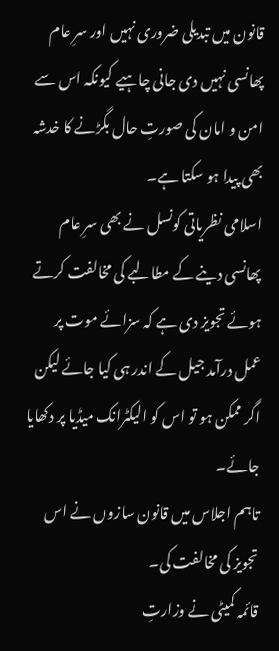قانون میں تبدیلی ضروری نہیں اور سرِ عام پھانسی نہیں دی جانی چاہیے کیونکہ اس سے امن و امان کی صورتِ حال بگڑنے کا خدشہ بھی پیدا ہو سکتا ہے۔
اسلامی نظریاتی کونسل نے بھی سرِ عام پھانسی دینے کے مطالبے کی مخالفت کرتے ہوئے تجویز دی ہے کہ سزائے موت پر عمل درآمد جیل کے اندر ہی کیا جائے لیکن اگر ممکن ہو تو اس کو الیکٹرانک میڈیا پر دکھایا جائے۔
تاہم اجلاس میں قانون سازوں نے اس تجویز کی مخالفت کی۔
قائمہ کمیٹی نے وزارتِ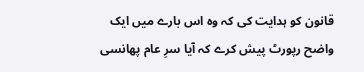قانون کو ہدایت کی کہ وہ اس بارے میں ایک واضح رپورٹ پیش کرے کہ آیا سرِ عام پھانسی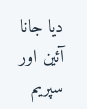دیا جانا آئین اور سپریم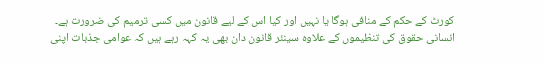کورٹ کے حکم کے منافی ہوگا یا نہیں اور کیا اس کے لیے قانون میں کسی ترمیم کی ضرورت ہے۔
انسانی حقوق کی تنظیموں کے علاوہ سینئر قانون دان بھی یہ کہہ رہے ہیں کہ عوامی جذبات اپنی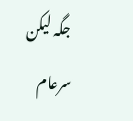جگہ لیکن سرعام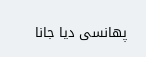پھانسی دیا جانا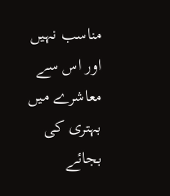مناسب نہیں اور اس سے معاشرے میں بہتری کی بجائے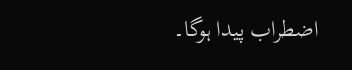اضطراب پیدا ہوگا۔